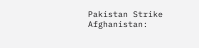Pakistan Strike Afghanistan: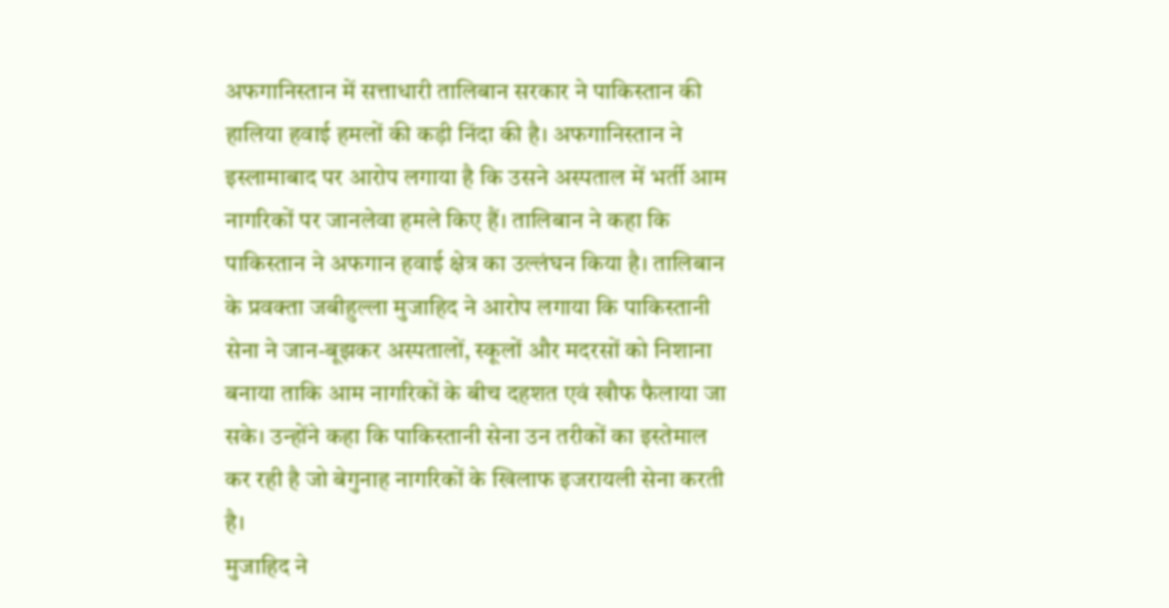अफगानिस्तान में सत्ताधारी तालिबान सरकार ने पाकिस्तान की हालिया हवाई हमलों की कड़ी निंदा की है। अफगानिस्तान ने इस्लामाबाद पर आरोप लगाया है कि उसने अस्पताल में भर्ती आम नागरिकों पर जानलेवा हमले किए हैं। तालिबान ने कहा कि पाकिस्तान ने अफगान हवाई क्षेत्र का उल्लंघन किया है। तालिबान के प्रवक्ता जबीहुल्ला मुजाहिद ने आरोप लगाया कि पाकिस्तानी सेना ने जान-बूझकर अस्पतालों, स्कूलों और मदरसों को निशाना बनाया ताकि आम नागरिकों के बीच दहशत एवं खौफ फैलाया जा सके। उन्होंने कहा कि पाकिस्तानी सेना उन तरीकों का इस्तेमाल कर रही है जो बेगुनाह नागरिकों के खिलाफ इजरायली सेना करती है।
मुजाहिद ने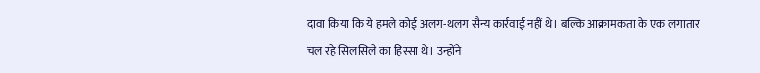दावा किया कि ये हमले कोई अलग-थलग सैन्य कार्रवाई नहीं थे। बल्कि आक्रामकता के एक लगातार चल रहे सिलसिले का हिस्सा थे। उन्होंने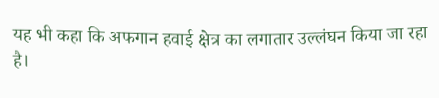यह भी कहा कि अफगान हवाई क्षेत्र का लगातार उल्लंघन किया जा रहा है।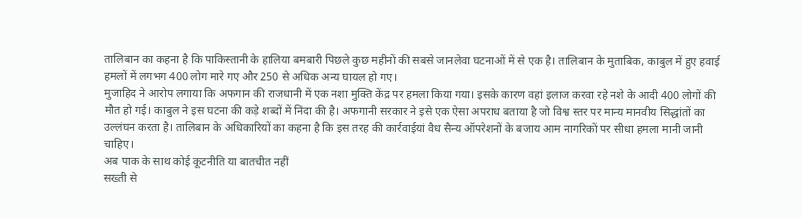तालिबान का कहना है कि पाकिस्तानी के हालिया बमबारी पिछले कुछ महीनों की सबसे जानलेवा घटनाओं में से एक है। तालिबान के मुताबिक, काबुल में हुए हवाई हमलों में लगभग 400 लोग मारे गए और 250 से अधिक अन्य घायल हो गए।
मुजाहिद ने आरोप लगाया कि अफगान की राजधानी में एक नशा मुक्ति केंद्र पर हमला किया गया। इसके कारण वहां इलाज करवा रहे नशे के आदी 400 लोगों की मौत हो गई। काबुल ने इस घटना की कड़े शब्दों में निंदा की है। अफगानी सरकार ने इसे एक ऐसा अपराध बताया है जो विश्व स्तर पर मान्य मानवीय सिद्धांतों का उल्लंघन करता है। तालिबान के अधिकारियों का कहना है कि इस तरह की कार्रवाईयां वैध सैन्य ऑपरेशनों के बजाय आम नागरिकों पर सीधा हमला मानी जानी चाहिए।
अब पाक के साथ कोई कूटनीति या बातचीत नहीं
सख्ती से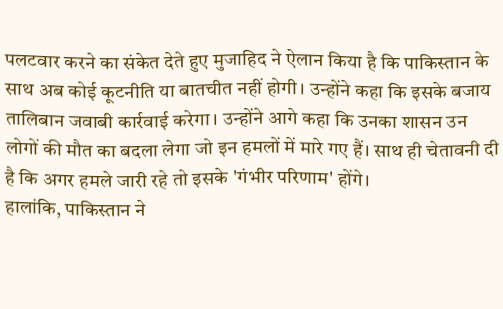पलटवार करने का संकेत देते हुए मुजाहिद ने ऐलान किया है कि पाकिस्तान के साथ अब कोई कूटनीति या बातचीत नहीं होगी। उन्होंने कहा कि इसके बजाय तालिबान जवाबी कार्रवाई करेगा। उन्होंने आगे कहा कि उनका शासन उन लोगों की मौत का बदला लेगा जो इन हमलों में मारे गए हैं। साथ ही चेतावनी दी है कि अगर हमले जारी रहे तो इसके 'गंभीर परिणाम' होंगे।
हालांकि, पाकिस्तान ने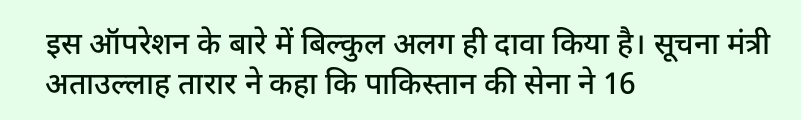इस ऑपरेशन के बारे में बिल्कुल अलग ही दावा किया है। सूचना मंत्री अताउल्लाह तारार ने कहा कि पाकिस्तान की सेना ने 16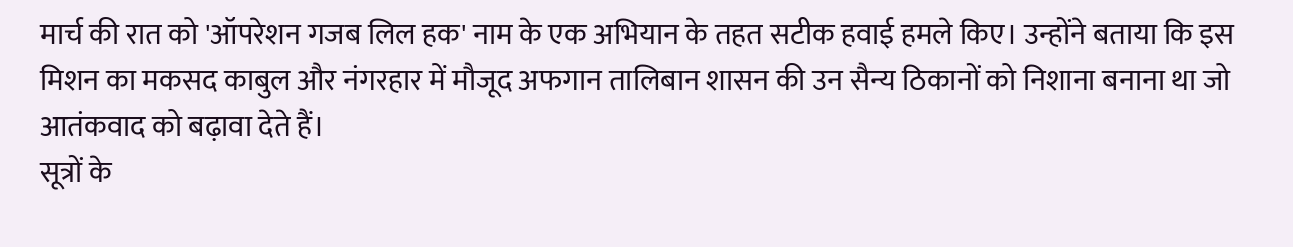मार्च की रात को 'ऑपरेशन गजब लिल हक' नाम के एक अभियान के तहत सटीक हवाई हमले किए। उन्होंने बताया कि इस मिशन का मकसद काबुल और नंगरहार में मौजूद अफगान तालिबान शासन की उन सैन्य ठिकानों को निशाना बनाना था जो आतंकवाद को बढ़ावा देते हैं।
सूत्रों के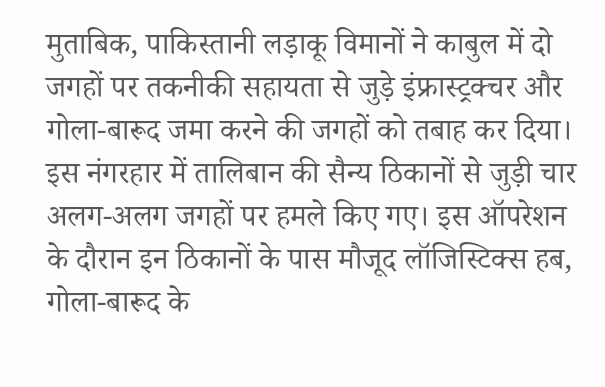मुताबिक, पाकिस्तानी लड़ाकू विमानों ने काबुल में दो जगहों पर तकनीकी सहायता से जुड़े इंफ्रास्ट्रक्चर और गोला-बारूद जमा करने की जगहों को तबाह कर दिया। इस नंगरहार में तालिबान की सैन्य ठिकानों से जुड़ी चार अलग-अलग जगहों पर हमले किए गए। इस ऑपरेशन के दौरान इन ठिकानों के पास मौजूद लॉजिस्टिक्स हब, गोला-बारूद के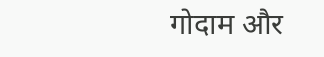गोदाम और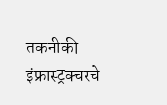तकनीकी इंफ्रास्ट्रक्चरचे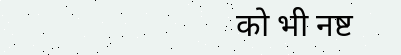को भी नष्ट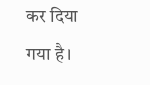कर दिया गया है।